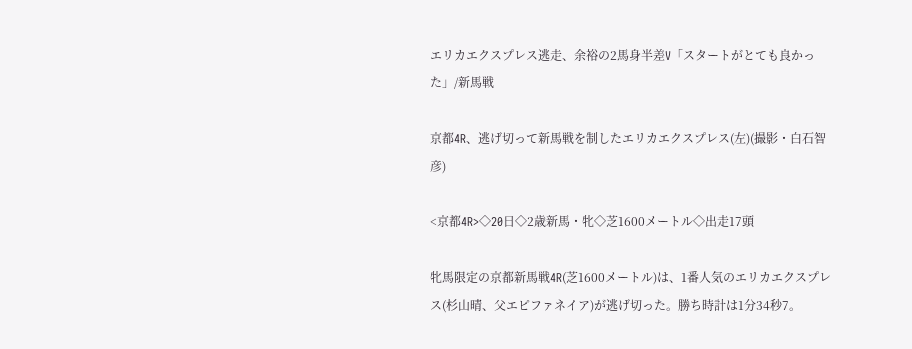エリカエクスプレス逃走、余裕の2馬身半差V「スタートがとても良かった」/新馬戦

京都4R、逃げ切って新馬戦を制したエリカエクスプレス(左)(撮影・白石智彦)

<京都4R>◇20日◇2歳新馬・牝◇芝1600メートル◇出走17頭

牝馬限定の京都新馬戦4R(芝1600メートル)は、1番人気のエリカエクスプレス(杉山晴、父エピファネイア)が逃げ切った。勝ち時計は1分34秒7。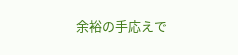余裕の手応えで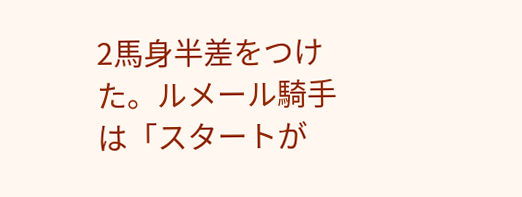2馬身半差をつけた。ルメール騎手は「スタートが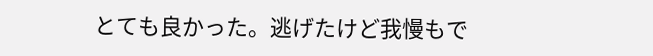とても良かった。逃げたけど我慢もで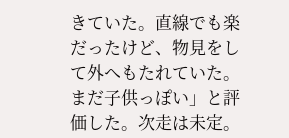きていた。直線でも楽だったけど、物見をして外へもたれていた。まだ子供っぽい」と評価した。次走は未定。